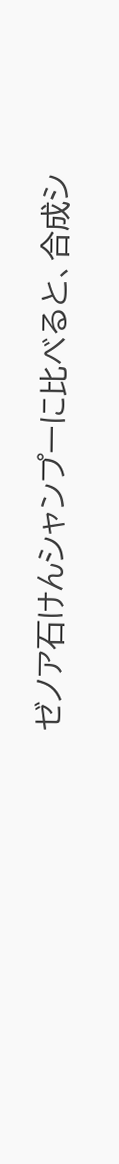ゼノア石けんシャンプーに比べると、合成シ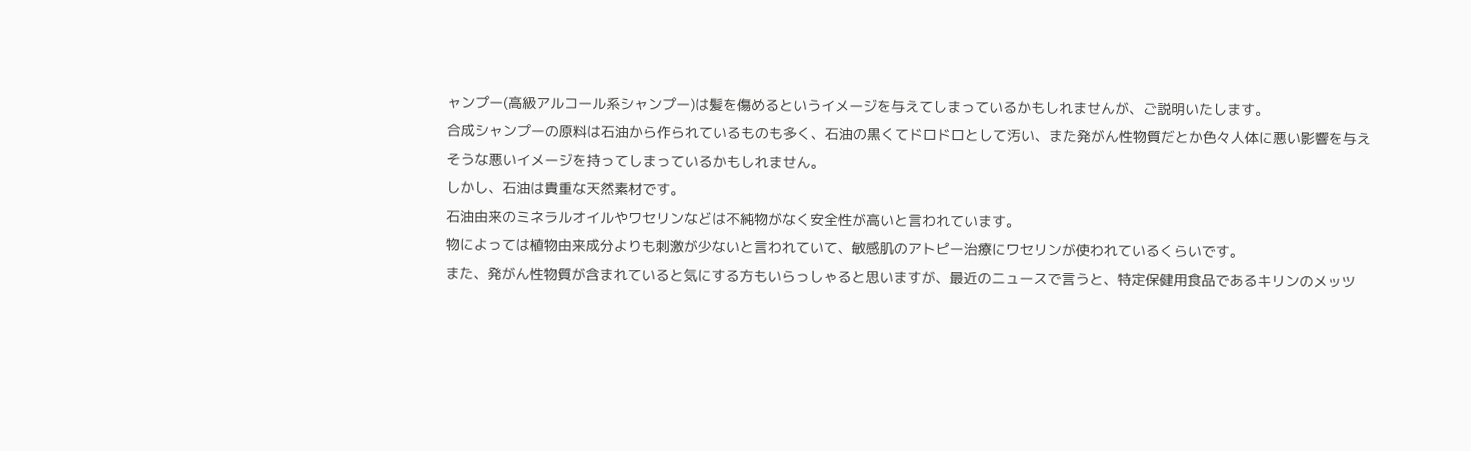ャンプー(高級アルコール系シャンプー)は髪を傷めるというイメージを与えてしまっているかもしれませんが、ご説明いたします。
合成シャンプーの原料は石油から作られているものも多く、石油の黒くてドロドロとして汚い、また発がん性物質だとか色々人体に悪い影響を与えそうな悪いイメージを持ってしまっているかもしれません。
しかし、石油は貴重な天然素材です。
石油由来のミネラルオイルやワセリンなどは不純物がなく安全性が高いと言われています。
物によっては植物由来成分よりも刺激が少ないと言われていて、敏感肌のアトピー治療にワセリンが使われているくらいです。
また、発がん性物質が含まれていると気にする方もいらっしゃると思いますが、最近のニュースで言うと、特定保健用食品であるキリンのメッツ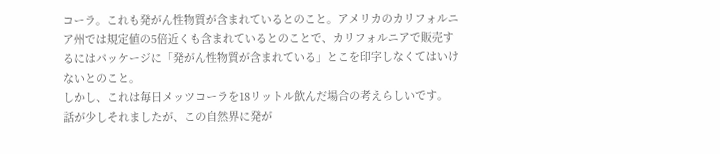コーラ。これも発がん性物質が含まれているとのこと。アメリカのカリフォルニア州では規定値の5倍近くも含まれているとのことで、カリフォルニアで販売するにはパッケージに「発がん性物質が含まれている」とこを印字しなくてはいけないとのこと。
しかし、これは毎日メッツコーラを18リットル飲んだ場合の考えらしいです。
話が少しそれましたが、この自然界に発が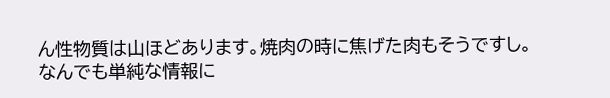ん性物質は山ほどあります。焼肉の時に焦げた肉もそうですし。
なんでも単純な情報に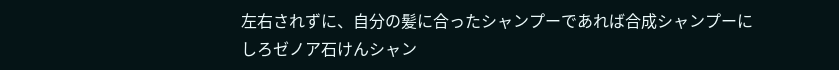左右されずに、自分の髪に合ったシャンプーであれば合成シャンプーにしろゼノア石けんシャン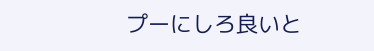プーにしろ良いと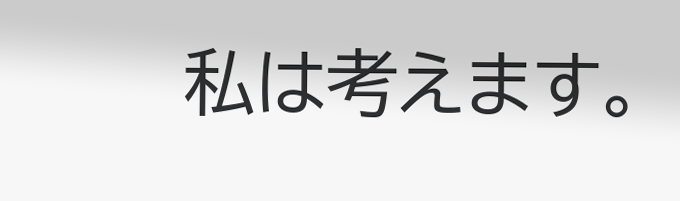私は考えます。